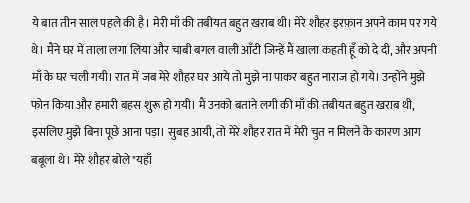ये बात तीन साल पहले की है। मेरी माँ की तबीयत बहुत खराब थी। मेरे शौहर इरफ़ान अपने काम पर गये थे। मैंने घर में ताला लगा लिया और चाबी बगल वाली आँटी जिन्हें मैं खाला कहती हूँ को दे दी, और अपनी माँ के घर चली गयी। रात में जब मेरे शौहर घर आये तो मुझे ना पाकर बहुत नाराज हो गये। उन्होंने मुझे फोन किया और हमारी बहस शुरू हो गयी। मैं उनको बताने लगी की माँ की तबीयत बहुत खराब थी, इसलिए मुझे बिना पूछे आना पड़ा। सुबह आयी, तो मेरे शौहर रात में मेरी चुत न मिलने के कारण आग बबूला थे। मेरे शौहर बोले "यहाँ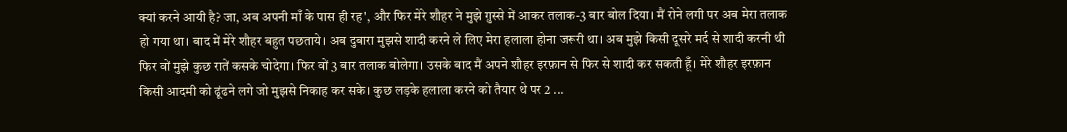क्यां करने आयी है? जा, अब अपनी माँ के पास ही रह', और फिर मेरे शौहर ने मुझे ग़ुस्से में आकर तलाक-3 बार बोल दिया। मैं रोने लगी पर अब मेरा तलाक हो गया था। बाद में मेरे शौहर बहुत पछताये। अब दुबारा मुझसे शादी करने ले लिए मेरा हलाला होना जरूरी था। अब मुझे किसी दूसरे मर्द से शादी करनी थी फिर वों मुझे कुछ रातें कसके चोदेगा। फिर वों 3 बार तलाक बोलेगा। उसके बाद मैं अपने शौहर इरफ़ान से फिर से शादी कर सकती हूँ। मेरे शौहर इरफ़ान किसी आदमी को ढूंढने लगे जो मुझसे निकाह कर सके। कुछ लड़के हलाला करने को तैयार थे पर 2 ...